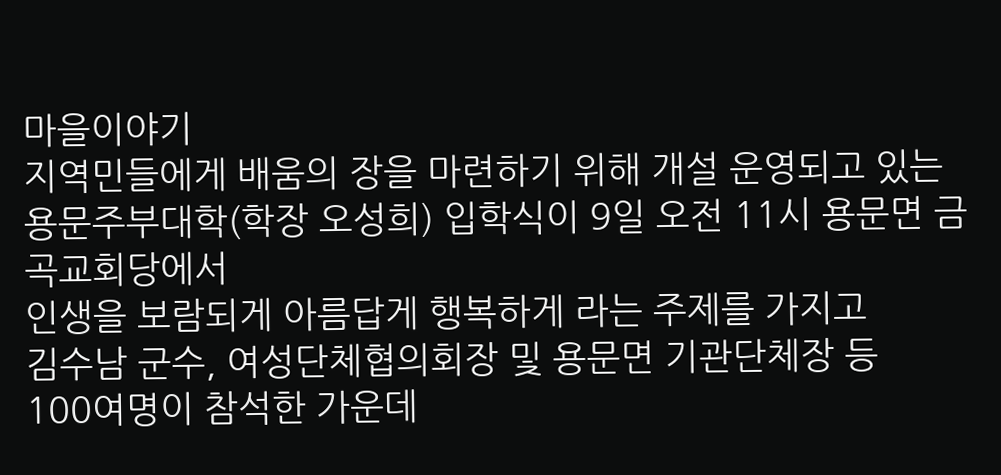마을이야기
지역민들에게 배움의 장을 마련하기 위해 개설 운영되고 있는
용문주부대학(학장 오성희) 입학식이 9일 오전 11시 용문면 금곡교회당에서
인생을 보람되게 아름답게 행복하게 라는 주제를 가지고
김수남 군수, 여성단체협의회장 및 용문면 기관단체장 등
100여명이 참석한 가운데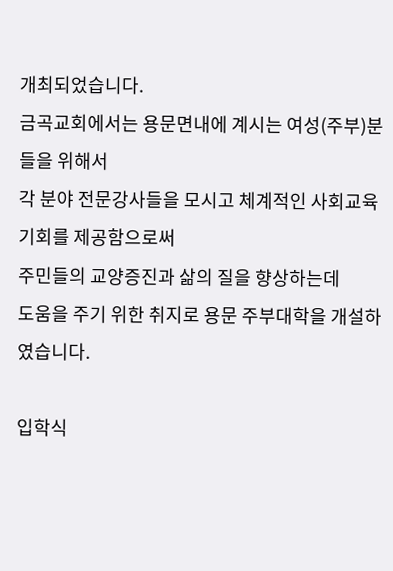개최되었습니다.
금곡교회에서는 용문면내에 계시는 여성(주부)분들을 위해서
각 분야 전문강사들을 모시고 체계적인 사회교육기회를 제공함으로써
주민들의 교양증진과 삶의 질을 향상하는데
도움을 주기 위한 취지로 용문 주부대학을 개설하였습니다.

입학식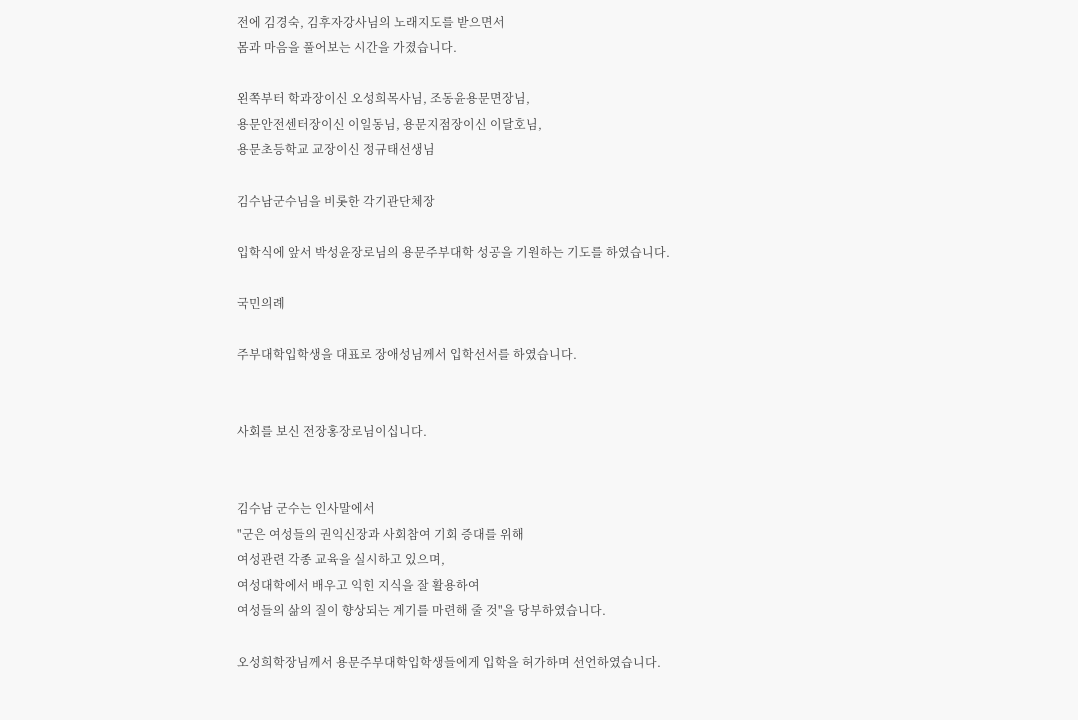전에 김경숙, 김후자강사님의 노래지도를 받으면서
몸과 마음을 풀어보는 시간을 가졌습니다.

왼쪽부터 학과장이신 오성희목사님, 조동윤용문면장님,
용문안전센터장이신 이일동님, 용문지점장이신 이달호님,
용문초등학교 교장이신 정규태선생님

김수남군수님을 비롯한 각기관단체장

입학식에 앞서 박성윤장로님의 용문주부대학 성공을 기원하는 기도를 하였습니다.

국민의례

주부대학입학생을 대표로 장애성님께서 입학선서를 하였습니다.


사회를 보신 전장홍장로님이십니다.


김수남 군수는 인사말에서
"군은 여성들의 권익신장과 사회참여 기회 증대를 위해
여성관련 각종 교육을 실시하고 있으며,
여성대학에서 배우고 익힌 지식을 잘 활용하여
여성들의 삶의 질이 향상되는 계기를 마련해 줄 것"을 당부하였습니다.

오성희학장님께서 용문주부대학입학생들에게 입학을 허가하며 선언하였습니다.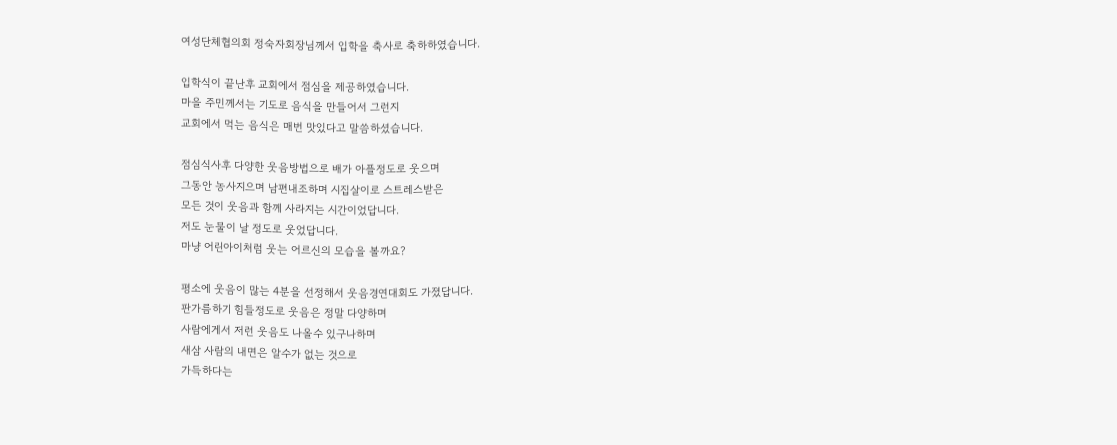여성단체협의회 정숙자회장님께서 입학을 축사로 축하하였습니다.

입학식이 끝난후 교회에서 점심을 제공하였습니다.
마을 주민께서는 기도로 음식을 만들어서 그런지
교회에서 먹는 음식은 매번 맛있다고 말씀하셨습니다.

점심식사후 다양한 웃음방법으로 배가 아플정도로 웃으며
그동안 농사지으며 남편내조하며 시집살이로 스트레스받은
모든 것이 웃음과 함께 사라지는 시간이었답니다.
저도 눈물이 날 정도로 웃었답니다.
마냥 어린아이처럼 웃는 어르신의 모습을 볼까요?

평소에 웃음이 많는 4분을 선정해서 웃음경연대회도 가졌답니다.
판가름하기 힘들정도로 웃음은 정말 다양하며
사람에게서 저런 웃음도 나올수 있구나하며
새삼 사람의 내면은 알수가 없는 것으로
가득하다는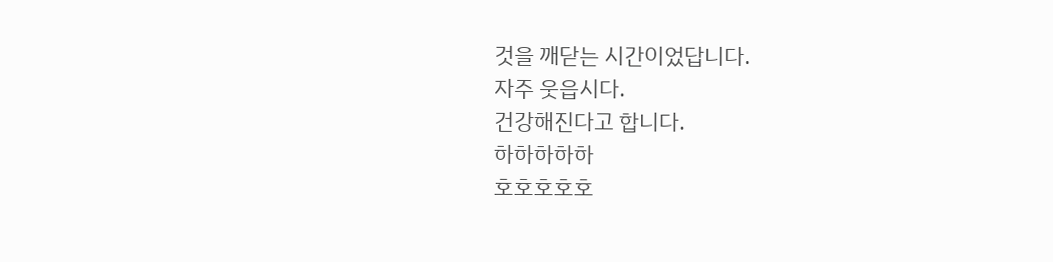것을 깨닫는 시간이었답니다.
자주 웃읍시다.
건강해진다고 합니다.
하하하하하
호호호호호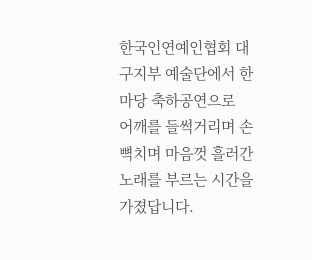한국인연예인협회 대구지부 예술단에서 한마당 축하공연으로
어깨를 들썩거리며 손뼉치며 마음껏 흘러간 노래를 부르는 시간을 가졌답니다.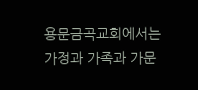용문금곡교회에서는 가정과 가족과 가문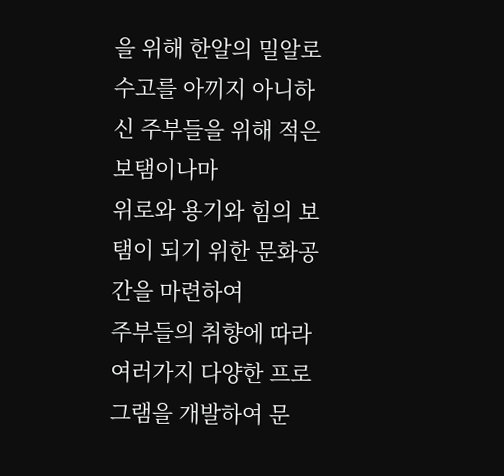을 위해 한알의 밀알로
수고를 아끼지 아니하신 주부들을 위해 적은 보탬이나마
위로와 용기와 힘의 보탬이 되기 위한 문화공간을 마련하여
주부들의 취향에 따라 여러가지 다양한 프로그램을 개발하여 문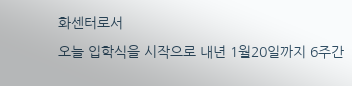화센터로서
오늘 입학식을 시작으로 내년 1월20일까지 6주간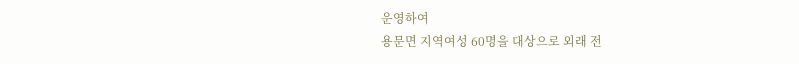운영하여
용문면 지역여성 60명을 대상으로 외래 전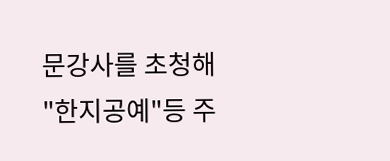문강사를 초청해
"한지공예"등 주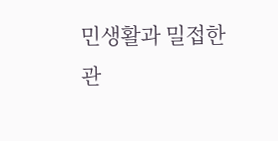민생활과 밀접한 관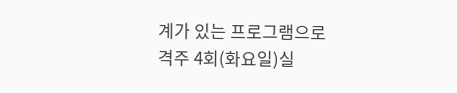계가 있는 프로그램으로
격주 4회(화요일)실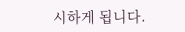시하게 됩니다.